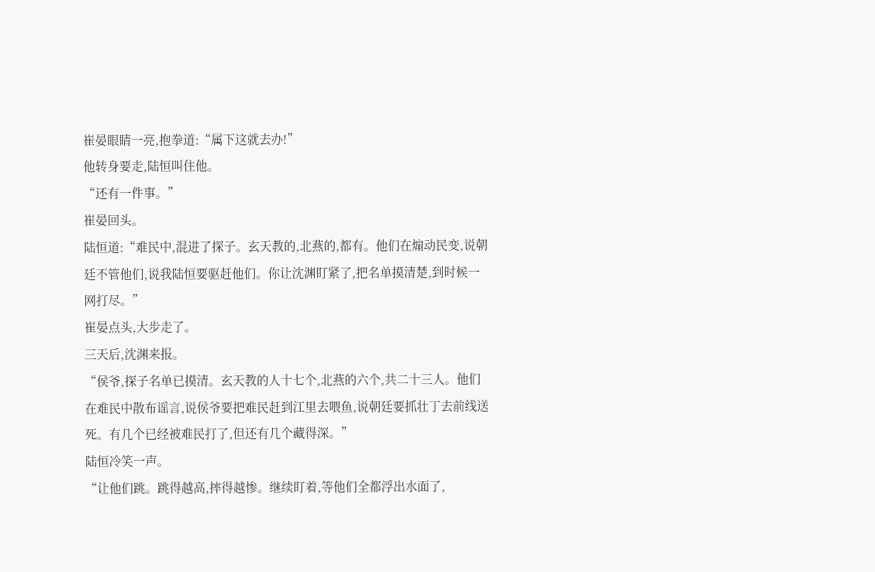崔晏眼睛一亮,抱拳道:“属下这就去办!”
他转身要走,陆恒叫住他。
“还有一件事。”
崔晏回头。
陆恒道:“难民中,混进了探子。玄天教的,北燕的,都有。他们在煽动民变,说朝廷不管他们,说我陆恒要驱赶他们。你让沈渊盯紧了,把名单摸清楚,到时候一网打尽。”
崔晏点头,大步走了。
三天后,沈渊来报。
“侯爷,探子名单已摸清。玄天教的人十七个,北燕的六个,共二十三人。他们在难民中散布谣言,说侯爷要把难民赶到江里去喂鱼,说朝廷要抓壮丁去前线送死。有几个已经被难民打了,但还有几个藏得深。”
陆恒冷笑一声。
“让他们跳。跳得越高,摔得越惨。继续盯着,等他们全都浮出水面了,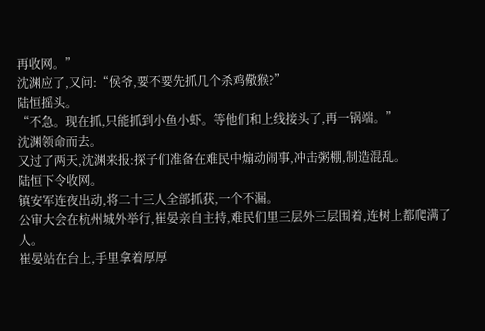再收网。”
沈渊应了,又问:“侯爷,要不要先抓几个杀鸡儆猴?”
陆恒摇头。
“不急。现在抓,只能抓到小鱼小虾。等他们和上线接头了,再一锅端。”
沈渊领命而去。
又过了两天,沈渊来报:探子们准备在难民中煽动闹事,冲击粥棚,制造混乱。
陆恒下令收网。
镇安军连夜出动,将二十三人全部抓获,一个不漏。
公审大会在杭州城外举行,崔晏亲自主持,难民们里三层外三层围着,连树上都爬满了人。
崔晏站在台上,手里拿着厚厚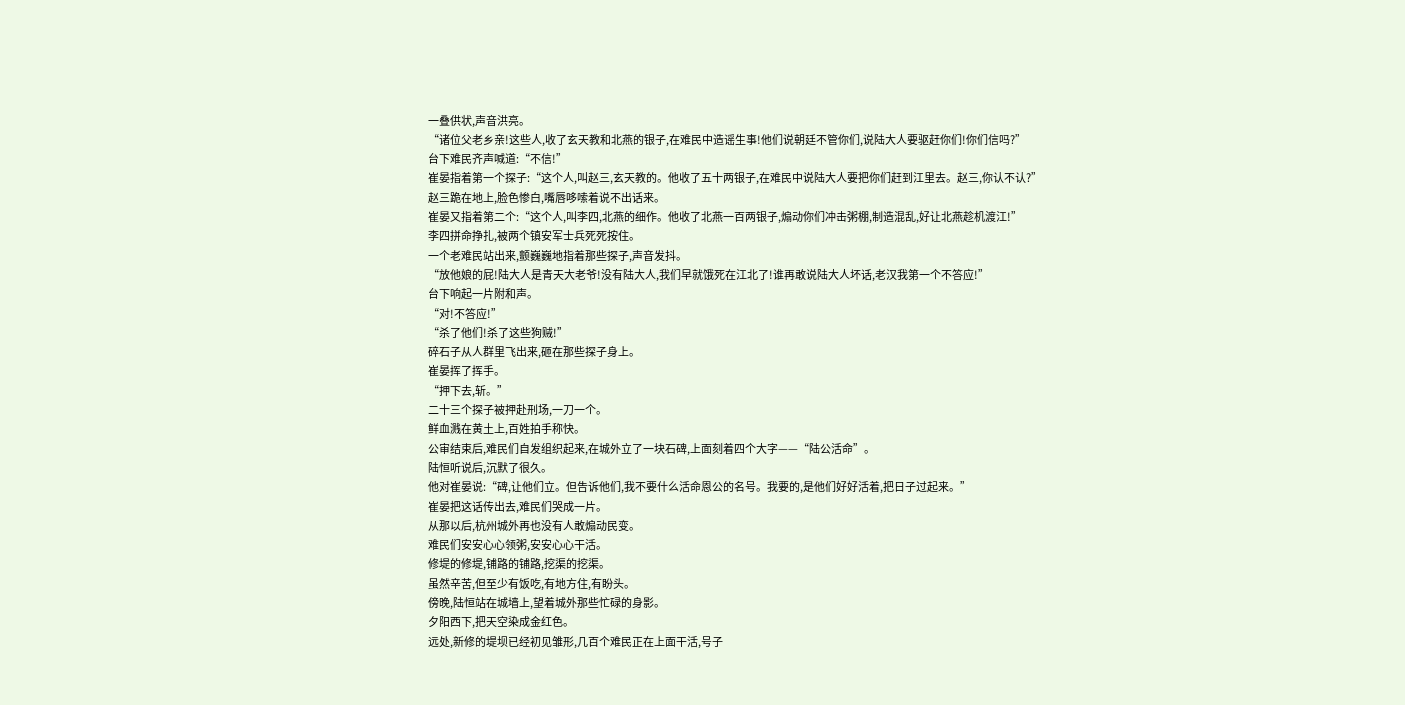一叠供状,声音洪亮。
“诸位父老乡亲!这些人,收了玄天教和北燕的银子,在难民中造谣生事!他们说朝廷不管你们,说陆大人要驱赶你们!你们信吗?”
台下难民齐声喊道:“不信!”
崔晏指着第一个探子:“这个人,叫赵三,玄天教的。他收了五十两银子,在难民中说陆大人要把你们赶到江里去。赵三,你认不认?”
赵三跪在地上,脸色惨白,嘴唇哆嗦着说不出话来。
崔晏又指着第二个:“这个人,叫李四,北燕的细作。他收了北燕一百两银子,煽动你们冲击粥棚,制造混乱,好让北燕趁机渡江!”
李四拼命挣扎,被两个镇安军士兵死死按住。
一个老难民站出来,颤巍巍地指着那些探子,声音发抖。
“放他娘的屁!陆大人是青天大老爷!没有陆大人,我们早就饿死在江北了!谁再敢说陆大人坏话,老汉我第一个不答应!”
台下响起一片附和声。
“对!不答应!”
“杀了他们!杀了这些狗贼!”
碎石子从人群里飞出来,砸在那些探子身上。
崔晏挥了挥手。
“押下去,斩。”
二十三个探子被押赴刑场,一刀一个。
鲜血溅在黄土上,百姓拍手称快。
公审结束后,难民们自发组织起来,在城外立了一块石碑,上面刻着四个大字——“陆公活命”。
陆恒听说后,沉默了很久。
他对崔晏说:“碑,让他们立。但告诉他们,我不要什么活命恩公的名号。我要的,是他们好好活着,把日子过起来。”
崔晏把这话传出去,难民们哭成一片。
从那以后,杭州城外再也没有人敢煽动民变。
难民们安安心心领粥,安安心心干活。
修堤的修堤,铺路的铺路,挖渠的挖渠。
虽然辛苦,但至少有饭吃,有地方住,有盼头。
傍晚,陆恒站在城墙上,望着城外那些忙碌的身影。
夕阳西下,把天空染成金红色。
远处,新修的堤坝已经初见雏形,几百个难民正在上面干活,号子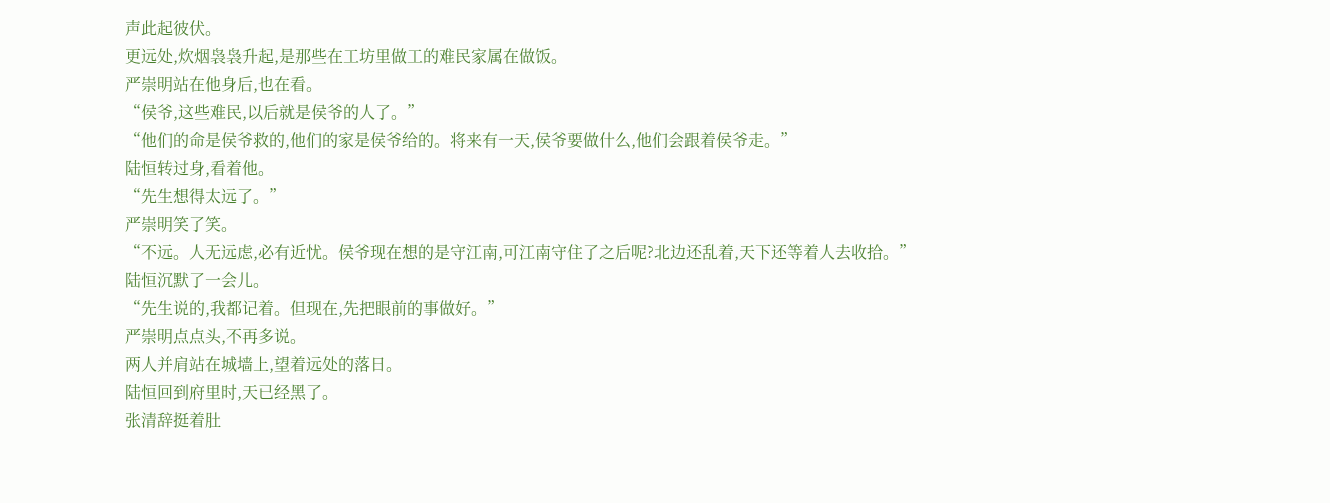声此起彼伏。
更远处,炊烟袅袅升起,是那些在工坊里做工的难民家属在做饭。
严崇明站在他身后,也在看。
“侯爷,这些难民,以后就是侯爷的人了。”
“他们的命是侯爷救的,他们的家是侯爷给的。将来有一天,侯爷要做什么,他们会跟着侯爷走。”
陆恒转过身,看着他。
“先生想得太远了。”
严崇明笑了笑。
“不远。人无远虑,必有近忧。侯爷现在想的是守江南,可江南守住了之后呢?北边还乱着,天下还等着人去收拾。”
陆恒沉默了一会儿。
“先生说的,我都记着。但现在,先把眼前的事做好。”
严崇明点点头,不再多说。
两人并肩站在城墙上,望着远处的落日。
陆恒回到府里时,天已经黑了。
张清辞挺着肚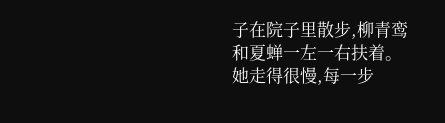子在院子里散步,柳青鸾和夏蝉一左一右扶着。
她走得很慢,每一步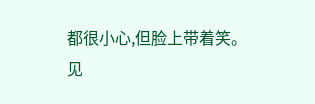都很小心,但脸上带着笑。
见